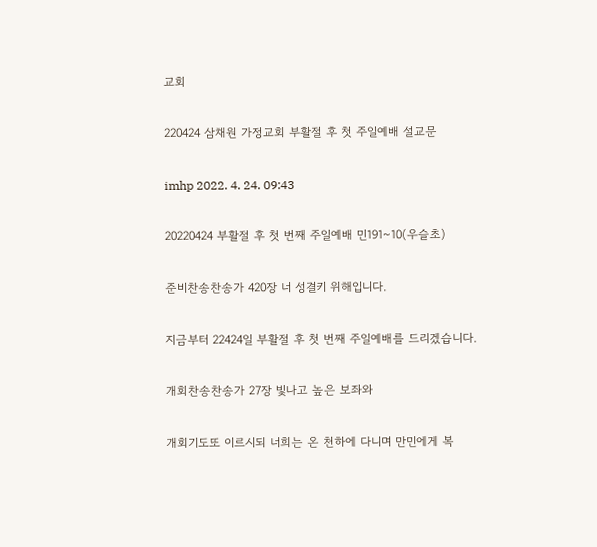교회

220424 삼채원 가정교회 부활절 후 첫 주일예배 설교문

imhp 2022. 4. 24. 09:43

20220424 부활절 후 첫 번째 주일예배 민191~10(우슬초)

준비찬송찬송가 420장 너 성결키 위해입니다.

지금부터 22424일 부활절 후 첫 번째 주일예배를 드리겠습니다.

개회찬송찬송가 27장 빛나고 높은 보좌와

개회기도또 이르시되 너희는 온 천하에 다니며 만민에게 복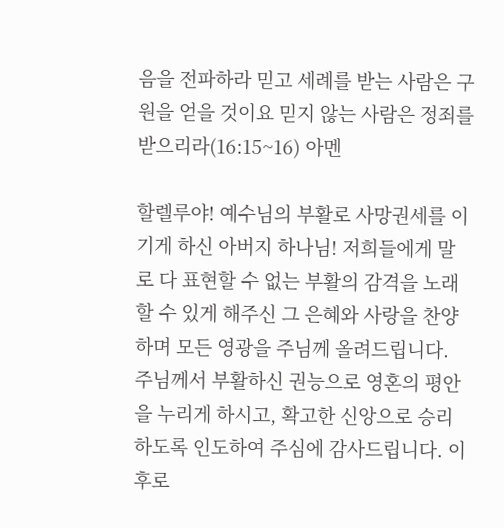음을 전파하라 믿고 세례를 받는 사람은 구원을 얻을 것이요 믿지 않는 사람은 정죄를 받으리라(16:15~16) 아멘

할렐루야! 예수님의 부활로 사망권세를 이기게 하신 아버지 하나님! 저희들에게 말로 다 표현할 수 없는 부활의 감격을 노래할 수 있게 해주신 그 은혜와 사랑을 찬양하며 모든 영광을 주님께 올려드립니다. 주님께서 부활하신 권능으로 영혼의 평안을 누리게 하시고, 확고한 신앙으로 승리하도록 인도하여 주심에 감사드립니다. 이후로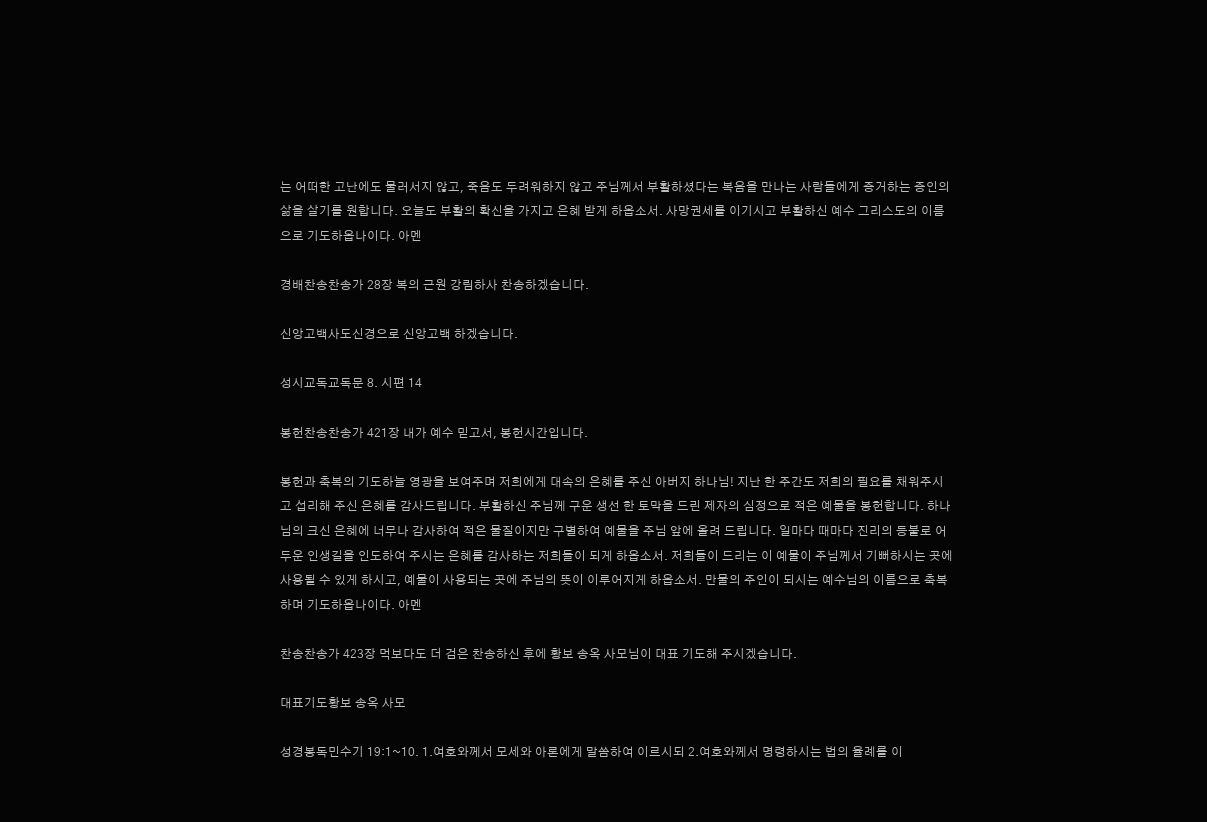는 어떠한 고난에도 물러서지 않고, 죽음도 두려워하지 않고 주님께서 부활하셨다는 복음을 만나는 사람들에게 증거하는 증인의 삶을 살기를 원합니다. 오늘도 부활의 확신을 가지고 은혜 받게 하옵소서. 사망권세를 이기시고 부활하신 예수 그리스도의 이름으로 기도하옵나이다. 아멘

경배찬송찬송가 28장 복의 근원 강림하사 찬송하겠습니다.

신앙고백사도신경으로 신앙고백 하겠습니다.

성시교독교독문 8. 시편 14

봉헌찬송찬송가 421장 내가 예수 믿고서, 봉헌시간입니다.

봉헌과 축복의 기도하늘 영광을 보여주며 저희에게 대속의 은혜를 주신 아버지 하나님! 지난 한 주간도 저희의 필요를 채워주시고 섭리해 주신 은혜를 감사드립니다. 부활하신 주님께 구운 생선 한 토막을 드린 제자의 심정으로 적은 예물을 봉헌합니다. 하나님의 크신 은혜에 너무나 감사하여 적은 물질이지만 구별하여 예물을 주님 앞에 올려 드립니다. 일마다 때마다 진리의 등불로 어두운 인생길을 인도하여 주시는 은혜를 감사하는 저희들이 되게 하옵소서. 저희들이 드리는 이 예물이 주님께서 기뻐하시는 곳에 사용될 수 있게 하시고, 예물이 사용되는 곳에 주님의 뜻이 이루어지게 하옵소서. 만물의 주인이 되시는 예수님의 이름으로 축복하며 기도하옵나이다. 아멘

찬송찬송가 423장 먹보다도 더 검은 찬송하신 후에 황보 송옥 사모님이 대표 기도해 주시겠습니다.

대표기도황보 송옥 사모

성경봉독민수기 19:1~10. 1.여호와께서 모세와 아론에게 말씀하여 이르시되 2.여호와께서 명령하시는 법의 율례를 이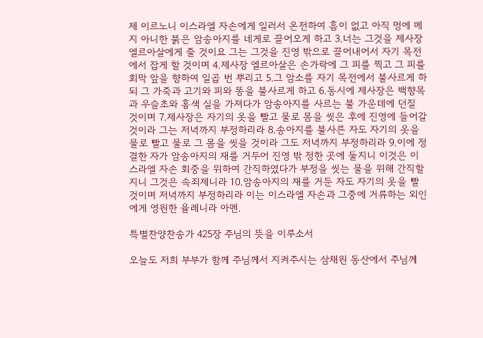제 이르노니 이스라엘 자손에게 일러서 온전하여 흠이 없고 아직 멍에 메지 아니한 붉은 암송아지를 네게로 끌어오게 하고 3.너는 그것을 제사장 엘르아살에게 줄 것이요 그는 그것을 진영 밖으로 끌어내어서 자기 목전에서 잡게 할 것이며 4.제사장 엘르아살은 손가락에 그 피를 찍고 그 피를 회막 앞을 향하여 일곱 번 뿌리고 5.그 암소를 자기 목전에서 불사르게 하되 그 가죽과 고기와 피와 똥을 불사르게 하고 6.동시에 제사장은 백향목과 우슬초와 홍색 실을 가져다가 암송아지를 사르는 불 가운데에 던질 것이며 7.제사장은 자기의 옷을 빨고 물로 몸을 씻은 후에 진영에 들어갈 것이라 그는 저녁까지 부정하리라 8.송아지를 불사른 자도 자기의 옷을 물로 빨고 물로 그 몸을 씻을 것이라 그도 저녁까지 부정하리라 9.이에 정결한 자가 암송아지의 재를 거두어 진영 밖 정한 곳에 둘지니 이것은 이스라엘 자손 회중을 위하여 간직하였다가 부정을 씻는 물을 위해 간직할지니 그것은 속죄제니라 10.암송아지의 재를 거둔 자도 자기의 옷을 빨 것이며 저녁까지 부정하리라 이는 이스라엘 자손과 그중에 거류하는 외인에게 영원한 율례니라 아멘.

특별찬양찬송가 425장 주님의 뜻을 이루소서

오늘도 저희 부부가 함께 주님께서 지켜주시는 삼채원 동산에서 주님께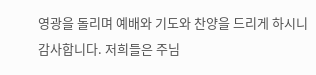영광을 돌리며 예배와 기도와 찬양을 드리게 하시니 감사합니다. 저희들은 주님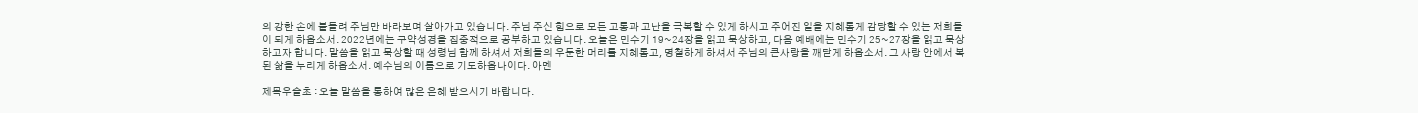의 강한 손에 붙들려 주님만 바라보며 살아가고 있습니다. 주님 주신 힘으로 모든 고통과 고난을 극복할 수 있게 하시고 주어진 일을 지혜롭게 감당할 수 있는 저희들이 되게 하옵소서. 2022년에는 구약성경을 집중적으로 공부하고 있습니다. 오늘은 민수기 19~24장을 읽고 묵상하고, 다음 예배에는 민수기 25~27장을 읽고 묵상하고자 합니다. 말씀을 읽고 묵상할 때 성령님 함께 하셔서 저희들의 우둔한 머리를 지혜롭고, 명철하게 하셔서 주님의 큰사랑을 깨닫게 하옵소서. 그 사랑 안에서 복된 삶을 누리게 하옵소서. 예수님의 이름으로 기도하옵나이다. 아멘

제목우슬초 : 오늘 말씀을 통하여 많은 은혜 받으시기 바랍니다.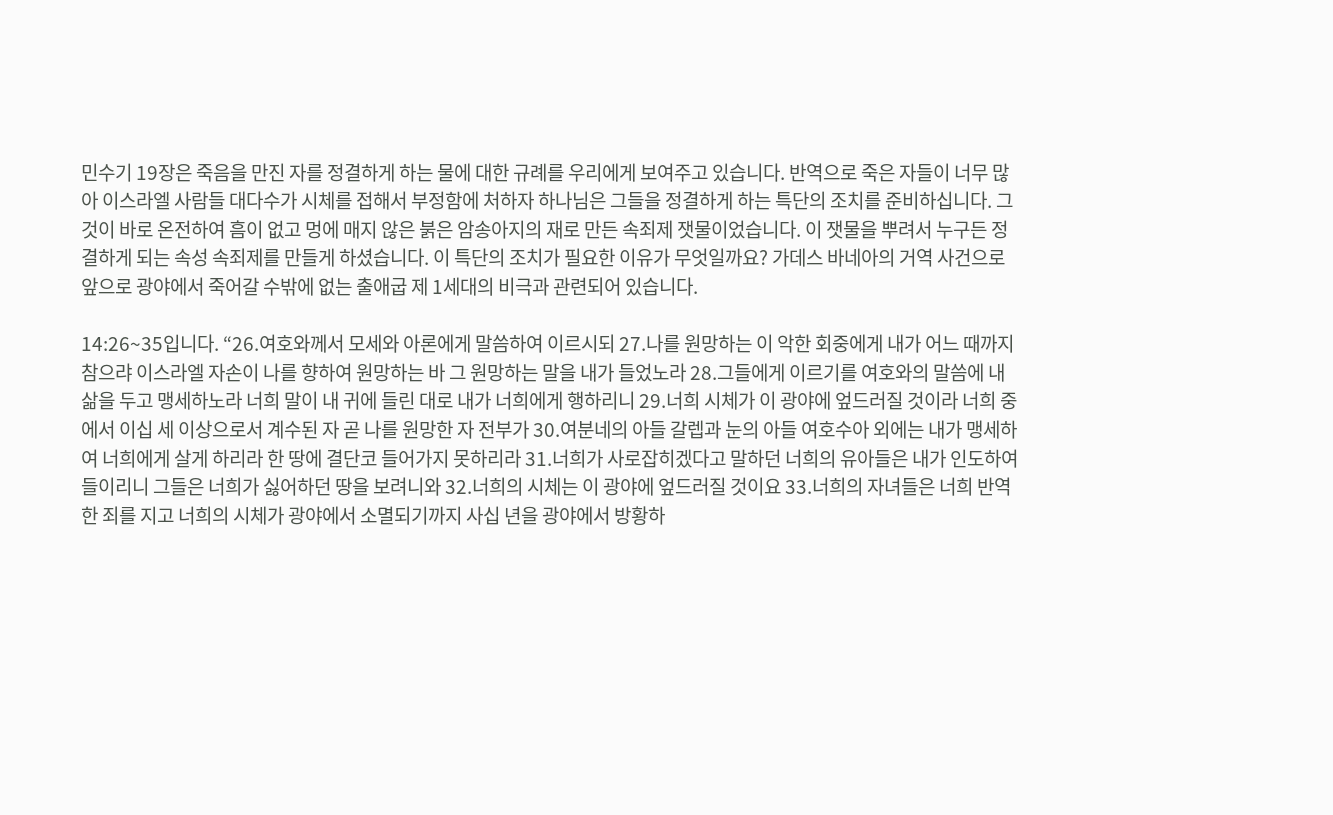민수기 19장은 죽음을 만진 자를 정결하게 하는 물에 대한 규례를 우리에게 보여주고 있습니다. 반역으로 죽은 자들이 너무 많아 이스라엘 사람들 대다수가 시체를 접해서 부정함에 처하자 하나님은 그들을 정결하게 하는 특단의 조치를 준비하십니다. 그것이 바로 온전하여 흠이 없고 멍에 매지 않은 붉은 암송아지의 재로 만든 속죄제 잿물이었습니다. 이 잿물을 뿌려서 누구든 정결하게 되는 속성 속죄제를 만들게 하셨습니다. 이 특단의 조치가 필요한 이유가 무엇일까요? 가데스 바네아의 거역 사건으로 앞으로 광야에서 죽어갈 수밖에 없는 출애굽 제 1세대의 비극과 관련되어 있습니다.

14:26~35입니다. “26.여호와께서 모세와 아론에게 말씀하여 이르시되 27.나를 원망하는 이 악한 회중에게 내가 어느 때까지 참으랴 이스라엘 자손이 나를 향하여 원망하는 바 그 원망하는 말을 내가 들었노라 28.그들에게 이르기를 여호와의 말씀에 내 삶을 두고 맹세하노라 너희 말이 내 귀에 들린 대로 내가 너희에게 행하리니 29.너희 시체가 이 광야에 엎드러질 것이라 너희 중에서 이십 세 이상으로서 계수된 자 곧 나를 원망한 자 전부가 30.여분네의 아들 갈렙과 눈의 아들 여호수아 외에는 내가 맹세하여 너희에게 살게 하리라 한 땅에 결단코 들어가지 못하리라 31.너희가 사로잡히겠다고 말하던 너희의 유아들은 내가 인도하여 들이리니 그들은 너희가 싫어하던 땅을 보려니와 32.너희의 시체는 이 광야에 엎드러질 것이요 33.너희의 자녀들은 너희 반역한 죄를 지고 너희의 시체가 광야에서 소멸되기까지 사십 년을 광야에서 방황하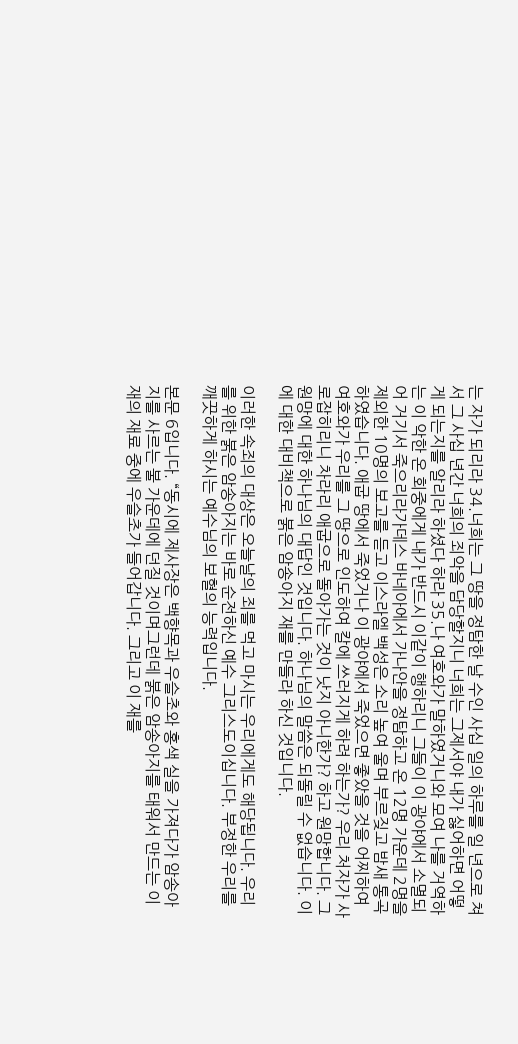는 자가 되리라 34.너희는 그 땅을 정탐한 날 수인 사십 일의 하루를 일 년으로 쳐서 그 사십 년간 너희의 죄악을 담당할지니 너희는 그제서야 내가 싫어하면 어떻게 되는지를 알리라 하셨다 하라 35.나 여호와가 말하였거니와 모여 나를 거역하는 이 악한 온 회중에게 내가 반드시 이같이 행하리니 그들이 이 광야에서 소멸되어 거기서 죽으리라가데스 바네아에서 가나안을 정탐하고 온 12명 가운데 2명을 제외한 10명의 보고를 듣고 이스라엘 백성은 소리 높여 울며 부르짖고 밤새 통곡하였습니다. 애굽 땅에서 죽었거나 이 광야에서 죽었으면 좋았을 것을 어찌하여 여호와가 우리를 그 땅으로 인도하여 칼에 쓰러지게 하려 하는가? 우리 처자가 사로잡히리니 차라리 애굽으로 돌아가는 것이 낫지 아니한가? 하고 원망합니다. 그 원망에 대한 하나님의 대답인 것입니다. 하나님의 말씀은 되돌릴 수 없습니다. 이에 대한 대비책으로 붉은 암송아지 재를 만들라 하신 것입니다.

이러한 속죄의 대상은 오늘날의 죄를 먹고 마시는 우리에게도 해당됩니다. 우리를 위한 붉은 암송아지는 바로 순전하신 예수 그리스도이십니다. 부정한 우리를 깨끗하게 하시는 예수님의 보혈의 능력입니다.

본문 6입니다. “동시에 제사장은 백향목과 우슬초와 홍색 실을 가져다가 암송아지를 사르는 불 가운데에 던질 것이며그런데 붉은 암송아지를 태워서 만드는 이 재의 재료 중에 우슬초가 들어갑니다. 그리고 이 재를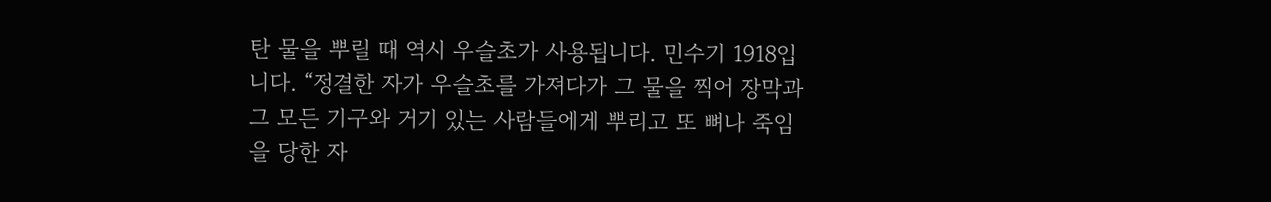탄 물을 뿌릴 때 역시 우슬초가 사용됩니다. 민수기 1918입니다. “정결한 자가 우슬초를 가져다가 그 물을 찍어 장막과 그 모든 기구와 거기 있는 사람들에게 뿌리고 또 뼈나 죽임을 당한 자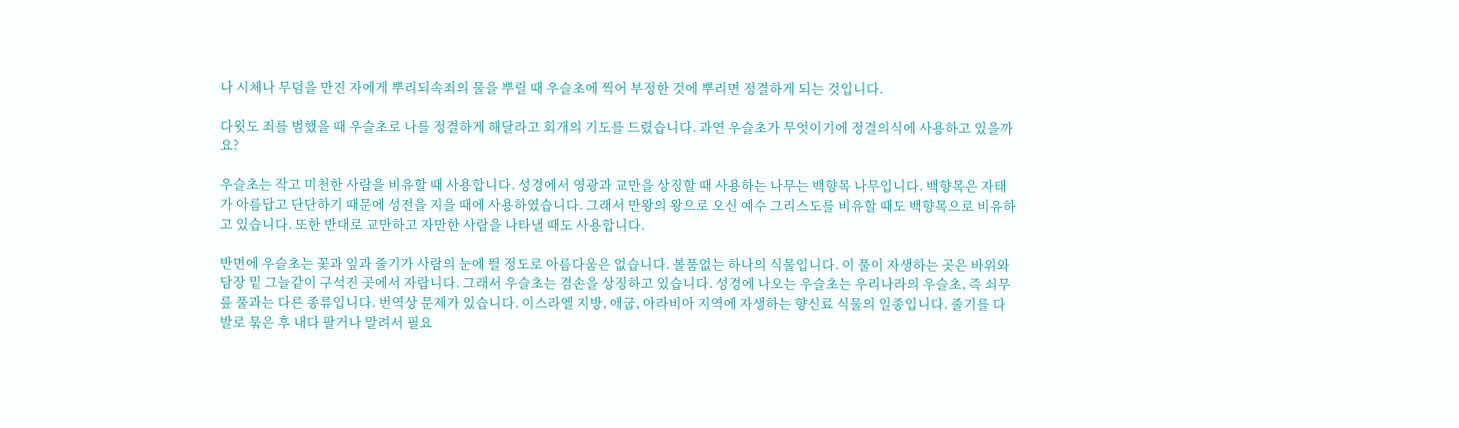나 시체나 무덤을 만진 자에게 뿌리되속죄의 물을 뿌릴 때 우슬초에 찍어 부정한 것에 뿌리면 정결하게 되는 것입니다.

다윗도 죄를 범했을 때 우슬초로 나를 정결하게 해달라고 회개의 기도를 드렸습니다. 과연 우슬초가 무엇이기에 정결의식에 사용하고 있을까요?

우슬초는 작고 미천한 사람을 비유할 때 사용합니다. 성경에서 영광과 교만을 상징할 때 사용하는 나무는 백향목 나무입니다. 백향목은 자태가 아름답고 단단하기 때문에 성전을 지을 때에 사용하였습니다. 그래서 만왕의 왕으로 오신 예수 그리스도를 비유할 때도 백향목으로 비유하고 있습니다. 또한 반대로 교만하고 자만한 사람을 나타낼 때도 사용합니다.

반면에 우슬초는 꽃과 잎과 줄기가 사람의 눈에 띌 정도로 아름다움은 없습니다. 볼품없는 하나의 식물입니다. 이 풀이 자생하는 곳은 바위와 담장 밑 그늘같이 구석진 곳에서 자랍니다. 그래서 우슬초는 겸손을 상징하고 있습니다. 성경에 나오는 우슬초는 우리나라의 우슬초, 즉 쇠무릎 풀과는 다른 종류입니다. 번역상 문제가 있습니다. 이스라엘 지방, 애굽, 아라비아 지역에 자생하는 향신료 식물의 일종입니다. 줄기를 다발로 묶은 후 내다 팔거나 말려서 필요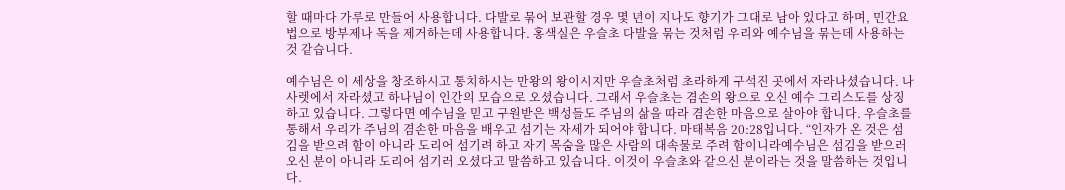할 때마다 가루로 만들어 사용합니다. 다발로 묶어 보관할 경우 몇 년이 지나도 향기가 그대로 남아 있다고 하며, 민간요법으로 방부제나 독을 제거하는데 사용합니다. 홍색실은 우슬초 다발을 묶는 것처럼 우리와 예수님을 묶는데 사용하는 것 같습니다.

예수님은 이 세상을 창조하시고 통치하시는 만왕의 왕이시지만 우슬초처럼 초라하게 구석진 곳에서 자라나셨습니다. 나사렛에서 자라셨고 하나님이 인간의 모습으로 오셨습니다. 그래서 우슬초는 겸손의 왕으로 오신 예수 그리스도를 상징하고 있습니다. 그렇다면 예수님을 믿고 구원받은 백성들도 주님의 삶을 따라 겸손한 마음으로 살아야 합니다. 우슬초를 통해서 우리가 주님의 겸손한 마음을 배우고 섬기는 자세가 되어야 합니다. 마태복음 20:28입니다. “인자가 온 것은 섬김을 받으려 함이 아니라 도리어 섬기려 하고 자기 목숨을 많은 사람의 대속물로 주려 함이니라예수님은 섬김을 받으러 오신 분이 아니라 도리어 섬기러 오셨다고 말씀하고 있습니다. 이것이 우슬초와 같으신 분이라는 것을 말씀하는 것입니다.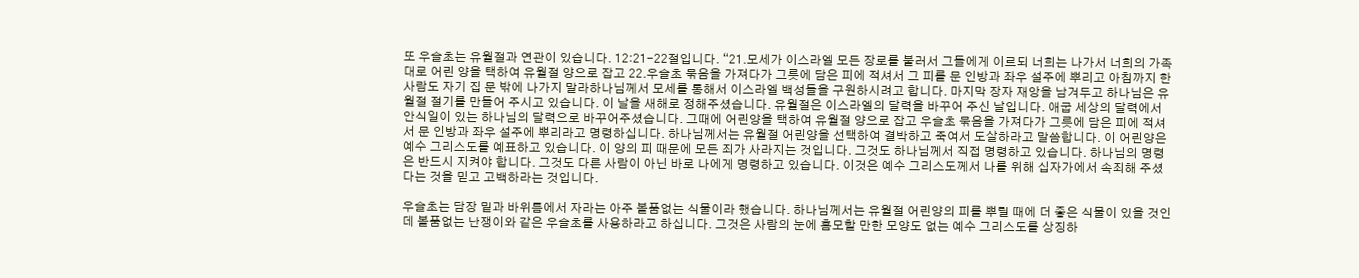또 우슬초는 유월절과 연관이 있습니다. 12:21-22절입니다. “21.모세가 이스라엘 모든 장로를 불러서 그들에게 이르되 너희는 나가서 너희의 가족대로 어린 양을 택하여 유월절 양으로 잡고 22.우슬초 묶음을 가져다가 그릇에 담은 피에 적셔서 그 피를 문 인방과 좌우 설주에 뿌리고 아침까지 한 사람도 자기 집 문 밖에 나가지 말라하나님께서 모세를 통해서 이스라엘 백성들을 구원하시려고 합니다. 마지막 장자 재앙을 남겨두고 하나님은 유월절 절기를 만들어 주시고 있습니다. 이 날을 새해로 정해주셨습니다. 유월절은 이스라엘의 달력을 바꾸어 주신 날입니다. 애굽 세상의 달력에서 안식일이 있는 하나님의 달력으로 바꾸어주셨습니다. 그때에 어린양을 택하여 유월절 양으로 잡고 우슬초 묶음을 가져다가 그릇에 담은 피에 적셔서 문 인방과 좌우 설주에 뿌리라고 명령하십니다. 하나님께서는 유월절 어린양을 선택하여 결박하고 죽여서 도살하라고 말씀합니다. 이 어린양은 예수 그리스도를 예표하고 있습니다. 이 양의 피 때문에 모든 죄가 사라지는 것입니다. 그것도 하나님께서 직접 명령하고 있습니다. 하나님의 명령은 반드시 지켜야 합니다. 그것도 다른 사람이 아닌 바로 나에게 명령하고 있습니다. 이것은 예수 그리스도께서 나를 위해 십자가에서 속죄해 주셨다는 것을 믿고 고백하라는 것입니다.

우슬초는 담장 밑과 바위틈에서 자라는 아주 볼품없는 식물이라 했습니다. 하나님께서는 유월절 어린양의 피를 뿌릴 때에 더 좋은 식물이 있을 것인데 볼품없는 난쟁이와 같은 우슬초를 사용하라고 하십니다. 그것은 사람의 눈에 흠모할 만한 모양도 없는 예수 그리스도를 상징하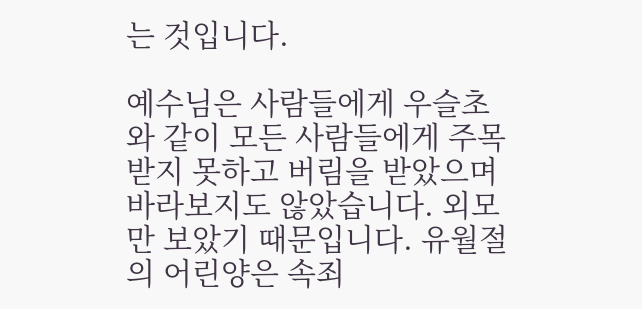는 것입니다.

예수님은 사람들에게 우슬초와 같이 모든 사람들에게 주목받지 못하고 버림을 받았으며 바라보지도 않았습니다. 외모만 보았기 때문입니다. 유월절의 어린양은 속죄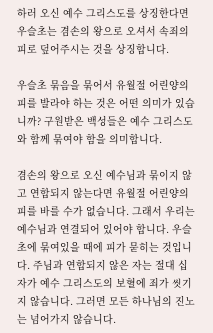하러 오신 예수 그리스도를 상징한다면 우슬초는 겸손의 왕으로 오셔서 속죄의 피로 덮어주시는 것을 상징합니다.

우슬초 묶음을 묶어서 유월절 어린양의 피를 발라야 하는 것은 어떤 의미가 있습니까? 구원받은 백성들은 예수 그리스도와 함께 묶여야 함을 의미합니다.

겸손의 왕으로 오신 예수님과 묶이지 않고 연합되지 않는다면 유월절 어린양의 피를 바를 수가 없습니다. 그래서 우리는 예수님과 연결되어 있어야 합니다. 우슬초에 묶여있을 때에 피가 묻히는 것입니다. 주님과 연합되지 않은 자는 절대 십자가 예수 그리스도의 보혈에 죄가 씻기지 않습니다. 그러면 모든 하나님의 진노는 넘어가지 않습니다.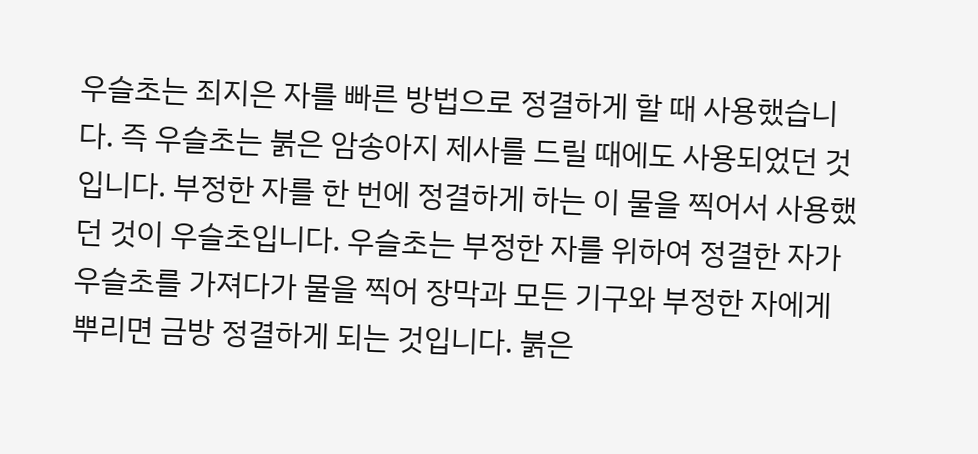우슬초는 죄지은 자를 빠른 방법으로 정결하게 할 때 사용했습니다. 즉 우슬초는 붉은 암송아지 제사를 드릴 때에도 사용되었던 것입니다. 부정한 자를 한 번에 정결하게 하는 이 물을 찍어서 사용했던 것이 우슬초입니다. 우슬초는 부정한 자를 위하여 정결한 자가 우슬초를 가져다가 물을 찍어 장막과 모든 기구와 부정한 자에게 뿌리면 금방 정결하게 되는 것입니다. 붉은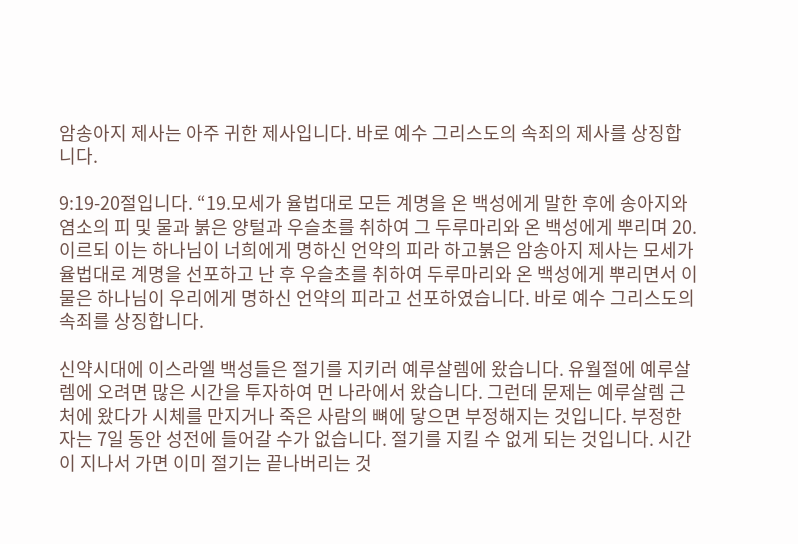암송아지 제사는 아주 귀한 제사입니다. 바로 예수 그리스도의 속죄의 제사를 상징합니다.

9:19-20절입니다. “19.모세가 율법대로 모든 계명을 온 백성에게 말한 후에 송아지와 염소의 피 및 물과 붉은 양털과 우슬초를 취하여 그 두루마리와 온 백성에게 뿌리며 20.이르되 이는 하나님이 너희에게 명하신 언약의 피라 하고붉은 암송아지 제사는 모세가 율법대로 계명을 선포하고 난 후 우슬초를 취하여 두루마리와 온 백성에게 뿌리면서 이 물은 하나님이 우리에게 명하신 언약의 피라고 선포하였습니다. 바로 예수 그리스도의 속죄를 상징합니다.

신약시대에 이스라엘 백성들은 절기를 지키러 예루살렘에 왔습니다. 유월절에 예루살렘에 오려면 많은 시간을 투자하여 먼 나라에서 왔습니다. 그런데 문제는 예루살렘 근처에 왔다가 시체를 만지거나 죽은 사람의 뼈에 닿으면 부정해지는 것입니다. 부정한 자는 7일 동안 성전에 들어갈 수가 없습니다. 절기를 지킬 수 없게 되는 것입니다. 시간이 지나서 가면 이미 절기는 끝나버리는 것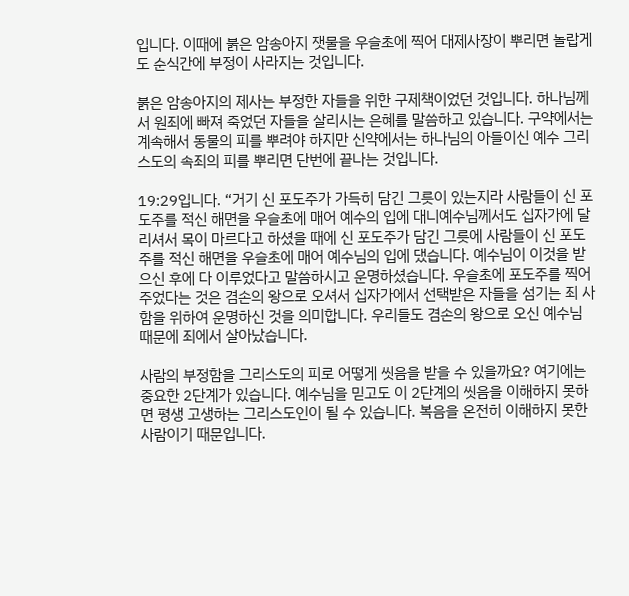입니다. 이때에 붉은 암송아지 잿물을 우슬초에 찍어 대제사장이 뿌리면 놀랍게도 순식간에 부정이 사라지는 것입니다.

붉은 암송아지의 제사는 부정한 자들을 위한 구제책이었던 것입니다. 하나님께서 원죄에 빠져 죽었던 자들을 살리시는 은혜를 말씀하고 있습니다. 구약에서는 계속해서 동물의 피를 뿌려야 하지만 신약에서는 하나님의 아들이신 예수 그리스도의 속죄의 피를 뿌리면 단번에 끝나는 것입니다.

19:29입니다. “거기 신 포도주가 가득히 담긴 그릇이 있는지라 사람들이 신 포도주를 적신 해면을 우슬초에 매어 예수의 입에 대니예수님께서도 십자가에 달리셔서 목이 마르다고 하셨을 때에 신 포도주가 담긴 그릇에 사람들이 신 포도주를 적신 해면을 우슬초에 매어 예수님의 입에 댔습니다. 예수님이 이것을 받으신 후에 다 이루었다고 말씀하시고 운명하셨습니다. 우슬초에 포도주를 찍어 주었다는 것은 겸손의 왕으로 오셔서 십자가에서 선택받은 자들을 섬기는 죄 사함을 위하여 운명하신 것을 의미합니다. 우리들도 겸손의 왕으로 오신 예수님 때문에 죄에서 살아났습니다.

사람의 부정함을 그리스도의 피로 어떻게 씻음을 받을 수 있을까요? 여기에는 중요한 2단계가 있습니다. 예수님을 믿고도 이 2단계의 씻음을 이해하지 못하면 평생 고생하는 그리스도인이 될 수 있습니다. 복음을 온전히 이해하지 못한 사람이기 때문입니다.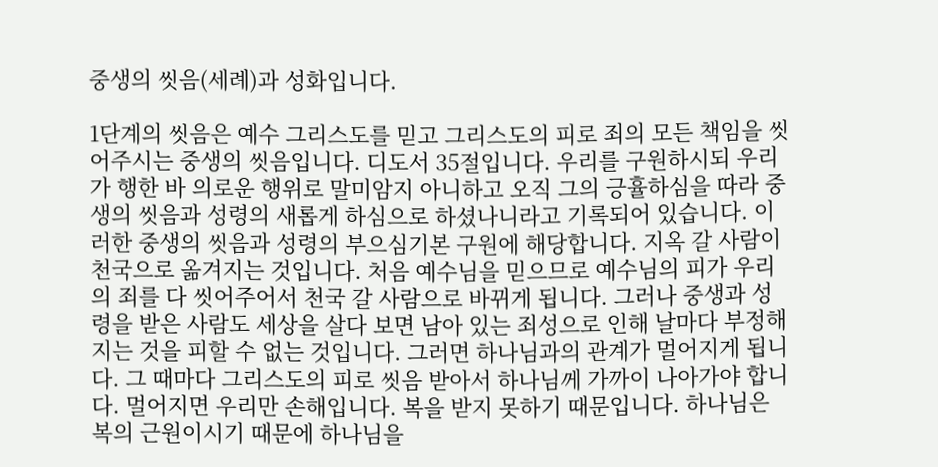중생의 씻음(세례)과 성화입니다.

1단계의 씻음은 예수 그리스도를 믿고 그리스도의 피로 죄의 모든 책임을 씻어주시는 중생의 씻음입니다. 디도서 35절입니다. 우리를 구원하시되 우리가 행한 바 의로운 행위로 말미암지 아니하고 오직 그의 긍휼하심을 따라 중생의 씻음과 성령의 새롭게 하심으로 하셨나니라고 기록되어 있습니다. 이러한 중생의 씻음과 성령의 부으심기본 구원에 해당합니다. 지옥 갈 사람이 천국으로 옮겨지는 것입니다. 처음 예수님을 믿으므로 예수님의 피가 우리의 죄를 다 씻어주어서 천국 갈 사람으로 바뀌게 됩니다. 그러나 중생과 성령을 받은 사람도 세상을 살다 보면 남아 있는 죄성으로 인해 날마다 부정해 지는 것을 피할 수 없는 것입니다. 그러면 하나님과의 관계가 멀어지게 됩니다. 그 때마다 그리스도의 피로 씻음 받아서 하나님께 가까이 나아가야 합니다. 멀어지면 우리만 손해입니다. 복을 받지 못하기 때문입니다. 하나님은 복의 근원이시기 때문에 하나님을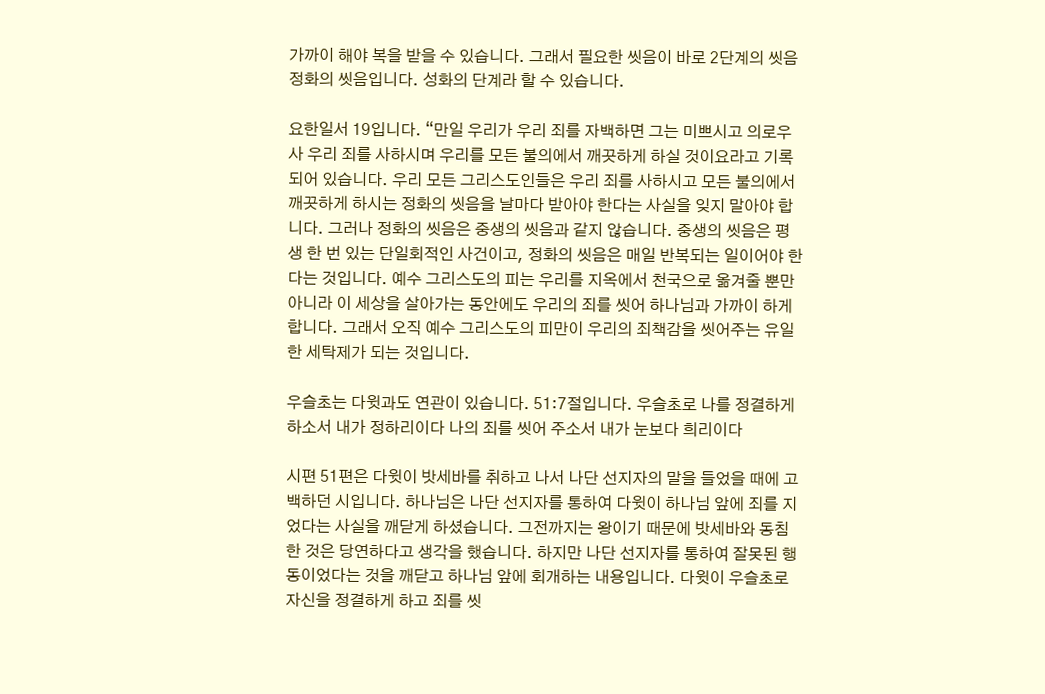가까이 해야 복을 받을 수 있습니다. 그래서 필요한 씻음이 바로 2단계의 씻음 정화의 씻음입니다. 성화의 단계라 할 수 있습니다.

요한일서 19입니다. “만일 우리가 우리 죄를 자백하면 그는 미쁘시고 의로우사 우리 죄를 사하시며 우리를 모든 불의에서 깨끗하게 하실 것이요라고 기록되어 있습니다. 우리 모든 그리스도인들은 우리 죄를 사하시고 모든 불의에서 깨끗하게 하시는 정화의 씻음을 날마다 받아야 한다는 사실을 잊지 말아야 합니다. 그러나 정화의 씻음은 중생의 씻음과 같지 않습니다. 중생의 씻음은 평생 한 번 있는 단일회적인 사건이고, 정화의 씻음은 매일 반복되는 일이어야 한다는 것입니다. 예수 그리스도의 피는 우리를 지옥에서 천국으로 옮겨줄 뿐만 아니라 이 세상을 살아가는 동안에도 우리의 죄를 씻어 하나님과 가까이 하게 합니다. 그래서 오직 예수 그리스도의 피만이 우리의 죄책감을 씻어주는 유일한 세탁제가 되는 것입니다.

우슬초는 다윗과도 연관이 있습니다. 51:7절입니다. 우슬초로 나를 정결하게 하소서 내가 정하리이다 나의 죄를 씻어 주소서 내가 눈보다 희리이다

시편 51편은 다윗이 밧세바를 취하고 나서 나단 선지자의 말을 들었을 때에 고백하던 시입니다. 하나님은 나단 선지자를 통하여 다윗이 하나님 앞에 죄를 지었다는 사실을 깨닫게 하셨습니다. 그전까지는 왕이기 때문에 밧세바와 동침한 것은 당연하다고 생각을 했습니다. 하지만 나단 선지자를 통하여 잘못된 행동이었다는 것을 깨닫고 하나님 앞에 회개하는 내용입니다. 다윗이 우슬초로 자신을 정결하게 하고 죄를 씻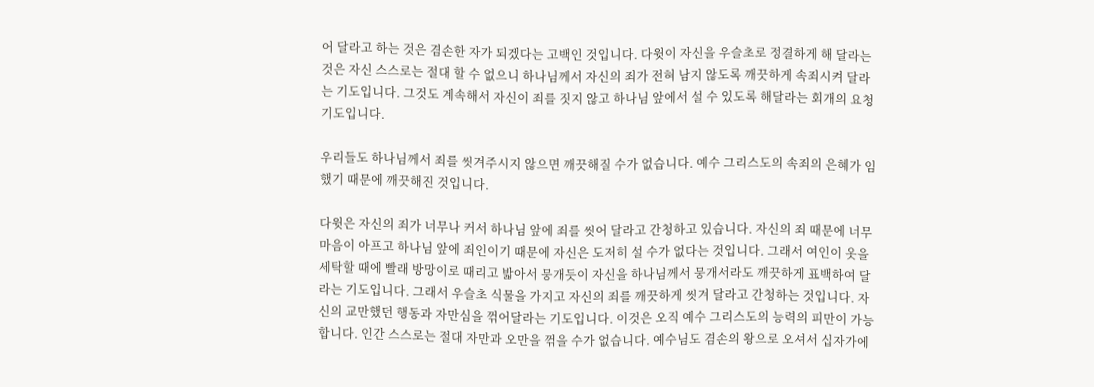어 달라고 하는 것은 겸손한 자가 되겠다는 고백인 것입니다. 다윗이 자신을 우슬초로 정결하게 해 달라는 것은 자신 스스로는 절대 할 수 없으니 하나님께서 자신의 죄가 전혀 남지 않도록 깨끗하게 속죄시켜 달라는 기도입니다. 그것도 계속해서 자신이 죄를 짓지 않고 하나님 앞에서 설 수 있도록 해달라는 회개의 요청 기도입니다.

우리들도 하나님께서 죄를 씻겨주시지 않으면 깨끗해질 수가 없습니다. 예수 그리스도의 속죄의 은혜가 임했기 때문에 깨끗해진 것입니다.

다윗은 자신의 죄가 너무나 커서 하나님 앞에 죄를 씻어 달라고 간청하고 있습니다. 자신의 죄 때문에 너무 마음이 아프고 하나님 앞에 죄인이기 때문에 자신은 도저히 설 수가 없다는 것입니다. 그래서 여인이 옷을 세탁할 때에 빨래 방망이로 때리고 밟아서 뭉개듯이 자신을 하나님께서 뭉개서라도 깨끗하게 표백하여 달라는 기도입니다. 그래서 우슬초 식물을 가지고 자신의 죄를 깨끗하게 씻겨 달라고 간청하는 것입니다. 자신의 교만했던 행동과 자만심을 꺾어달라는 기도입니다. 이것은 오직 예수 그리스도의 능력의 피만이 가능합니다. 인간 스스로는 절대 자만과 오만을 꺾을 수가 없습니다. 예수님도 겸손의 왕으로 오셔서 십자가에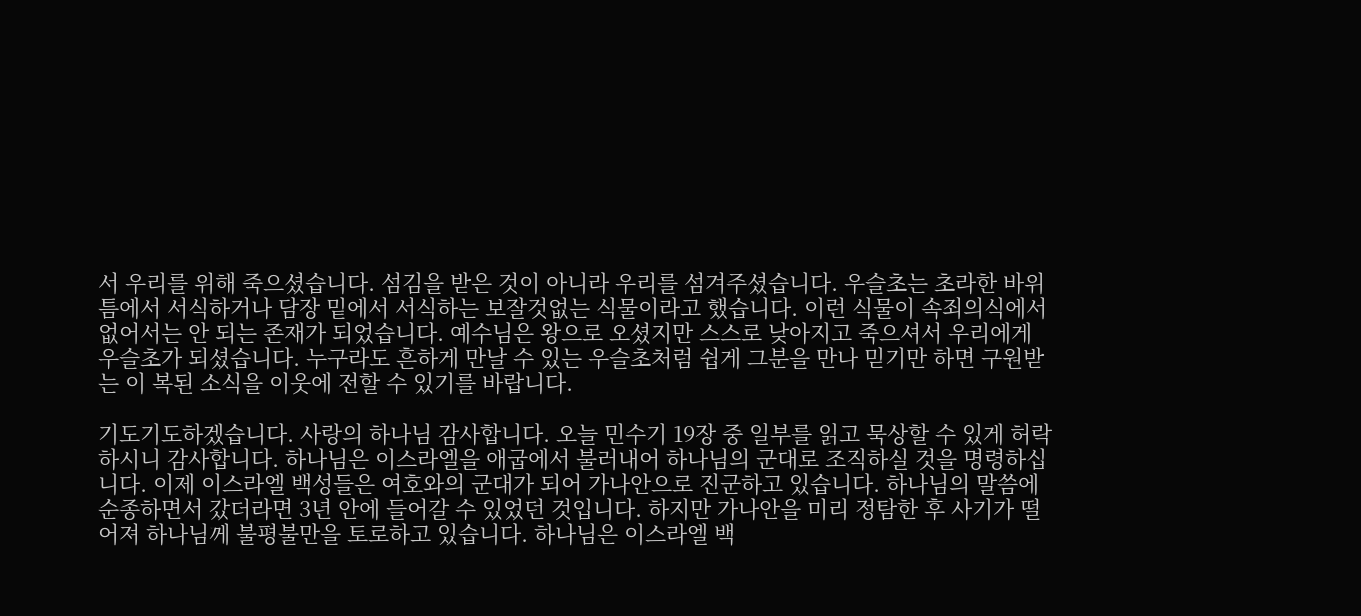서 우리를 위해 죽으셨습니다. 섬김을 받은 것이 아니라 우리를 섬겨주셨습니다. 우슬초는 초라한 바위틈에서 서식하거나 담장 밑에서 서식하는 보잘것없는 식물이라고 했습니다. 이런 식물이 속죄의식에서 없어서는 안 되는 존재가 되었습니다. 예수님은 왕으로 오셨지만 스스로 낮아지고 죽으셔서 우리에게 우슬초가 되셨습니다. 누구라도 흔하게 만날 수 있는 우슬초처럼 쉽게 그분을 만나 믿기만 하면 구원받는 이 복된 소식을 이웃에 전할 수 있기를 바랍니다.

기도기도하겠습니다. 사랑의 하나님 감사합니다. 오늘 민수기 19장 중 일부를 읽고 묵상할 수 있게 허락하시니 감사합니다. 하나님은 이스라엘을 애굽에서 불러내어 하나님의 군대로 조직하실 것을 명령하십니다. 이제 이스라엘 백성들은 여호와의 군대가 되어 가나안으로 진군하고 있습니다. 하나님의 말씀에 순종하면서 갔더라면 3년 안에 들어갈 수 있었던 것입니다. 하지만 가나안을 미리 정탐한 후 사기가 떨어져 하나님께 불평불만을 토로하고 있습니다. 하나님은 이스라엘 백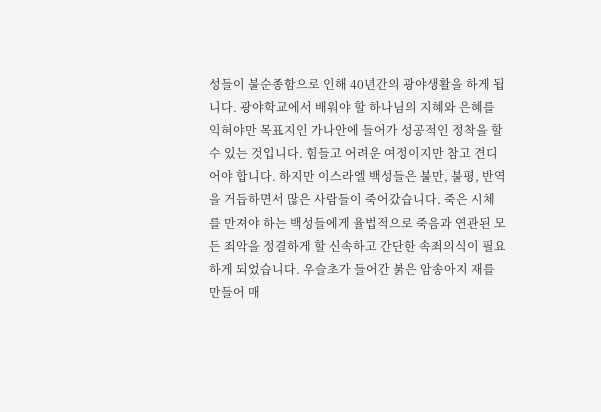성들이 불순종함으로 인해 40년간의 광야생활을 하게 됩니다. 광야학교에서 배워야 할 하나님의 지혜와 은혜를 익혀야만 목표지인 가나안에 들어가 성공적인 정착을 할 수 있는 것입니다. 힘들고 어려운 여정이지만 참고 견디어야 합니다. 하지만 이스라엘 백성들은 불만, 불평, 반역을 거듭하면서 많은 사람들이 죽어갔습니다. 죽은 시체를 만져야 하는 백성들에게 율법적으로 죽음과 연관된 모든 죄악을 정결하게 할 신속하고 간단한 속죄의식이 필요하게 되었습니다. 우슬초가 들어간 붉은 암송아지 재를 만들어 매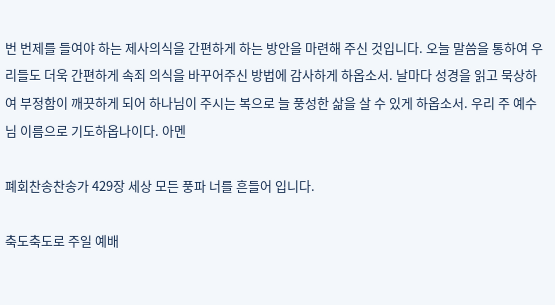번 번제를 들여야 하는 제사의식을 간편하게 하는 방안을 마련해 주신 것입니다. 오늘 말씀을 통하여 우리들도 더욱 간편하게 속죄 의식을 바꾸어주신 방법에 감사하게 하옵소서. 날마다 성경을 읽고 묵상하여 부정함이 깨끗하게 되어 하나님이 주시는 복으로 늘 풍성한 삶을 살 수 있게 하옵소서. 우리 주 예수님 이름으로 기도하옵나이다. 아멘

폐회찬송찬송가 429장 세상 모든 풍파 너를 흔들어 입니다.

축도축도로 주일 예배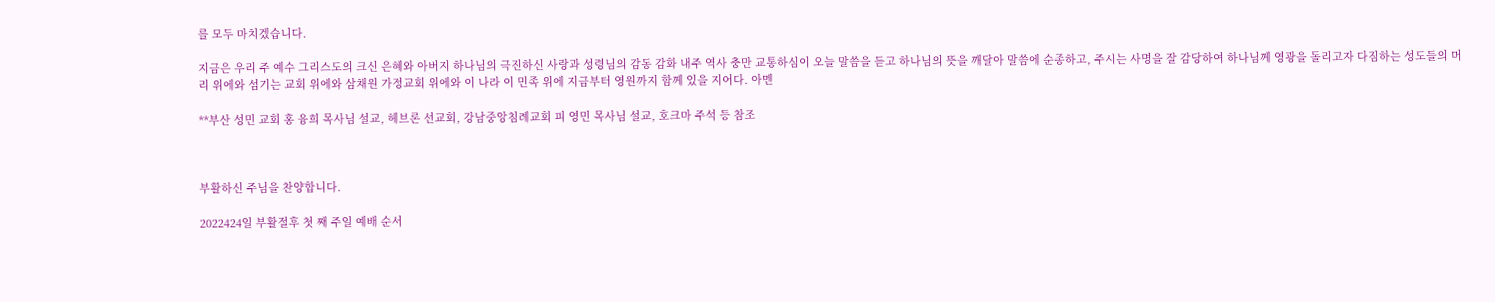를 모두 마치겠습니다.

지금은 우리 주 예수 그리스도의 크신 은혜와 아버지 하나님의 극진하신 사랑과 성령님의 감동 감화 내주 역사 충만 교통하심이 오늘 말씀을 듣고 하나님의 뜻을 깨달아 말씀에 순종하고, 주시는 사명을 잘 감당하여 하나님께 영광을 돌리고자 다짐하는 성도들의 머리 위에와 섬기는 교회 위에와 삼채원 가정교회 위에와 이 나라 이 민족 위에 지금부터 영원까지 함께 있을 지어다. 아멘

**부산 성민 교회 홍 융희 목사님 설교, 헤브론 선교회, 강남중앙침례교회 피 영민 목사님 설교, 호크마 주석 등 참조



부활하신 주님을 찬양합니다.

2022424일 부활절후 첫 째 주일 예배 순서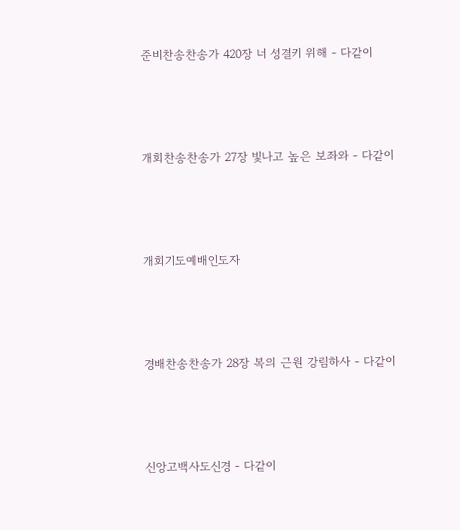준비찬송찬송가 420장 너 성결키 위해 - 다같이



개회찬송찬송가 27장 빛나고 높은 보좌와 - 다같이



개회기도예배인도자



경배찬송찬송가 28장 복의 근원 강림하사 - 다같이



신앙고백사도신경 - 다같이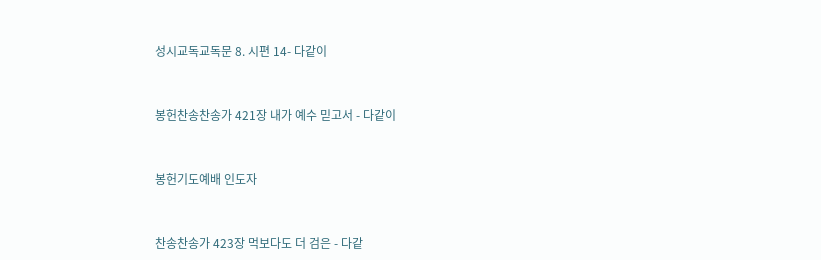성시교독교독문 8. 시편 14- 다같이



봉헌찬송찬송가 421장 내가 예수 믿고서 - 다같이



봉헌기도예배 인도자



찬송찬송가 423장 먹보다도 더 검은 - 다같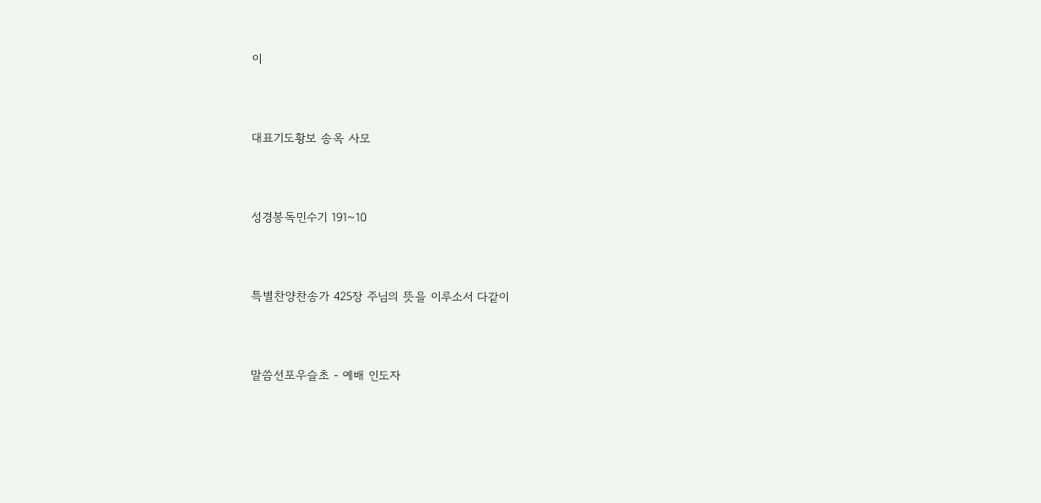이



대표기도황보 송옥 사모



성경봉독민수기 191~10



특별찬양찬송가 425장 주님의 뜻을 이루소서 다같이



말씀선포우슬초 - 예배 인도자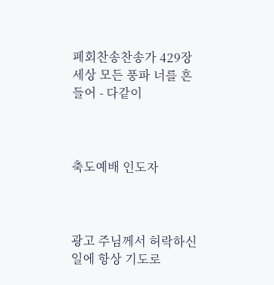폐회찬송찬송가 429장 세상 모든 풍파 너를 흔들어 - 다같이



축도예배 인도자



광고 주님께서 허락하신 일에 항상 기도로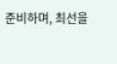준비하며, 최선을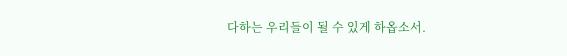다하는 우리들이 될 수 있게 하옵소서.